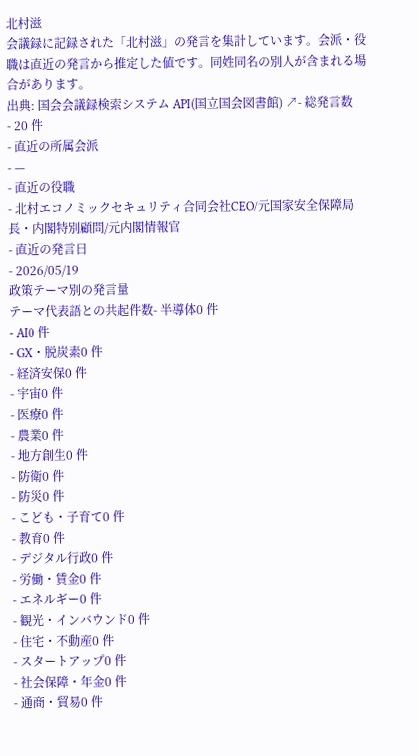北村滋
会議録に記録された「北村滋」の発言を集計しています。会派・役職は直近の発言から推定した値です。同姓同名の別人が含まれる場合があります。
出典: 国会会議録検索システム API(国立国会図書館) ↗- 総発言数
- 20 件
- 直近の所属会派
- —
- 直近の役職
- 北村エコノミックセキュリティ合同会社CEO/元国家安全保障局長・内閣特別顧問/元内閣情報官
- 直近の発言日
- 2026/05/19
政策テーマ別の発言量
テーマ代表語との共起件数- 半導体0 件
- AI0 件
- GX・脱炭素0 件
- 経済安保0 件
- 宇宙0 件
- 医療0 件
- 農業0 件
- 地方創生0 件
- 防衛0 件
- 防災0 件
- こども・子育て0 件
- 教育0 件
- デジタル行政0 件
- 労働・賃金0 件
- エネルギー0 件
- 観光・インバウンド0 件
- 住宅・不動産0 件
- スタートアップ0 件
- 社会保障・年金0 件
- 通商・貿易0 件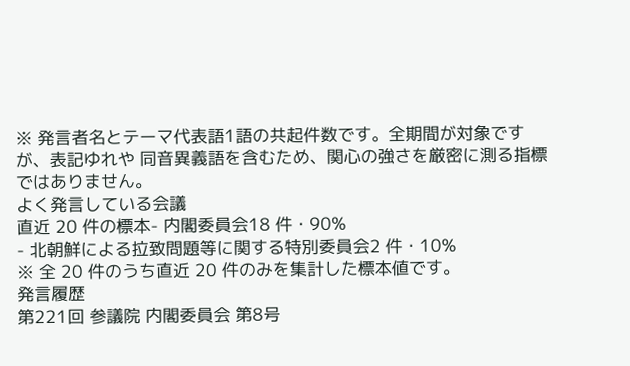※ 発言者名とテーマ代表語1語の共起件数です。全期間が対象ですが、表記ゆれや 同音異義語を含むため、関心の強さを厳密に測る指標ではありません。
よく発言している会議
直近 20 件の標本- 内閣委員会18 件・90%
- 北朝鮮による拉致問題等に関する特別委員会2 件・10%
※ 全 20 件のうち直近 20 件のみを集計した標本値です。
発言履歴
第221回 参議院 内閣委員会 第8号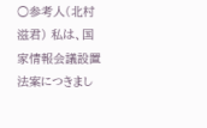○参考人(北村滋君) 私は、国家情報会議設置法案につきまし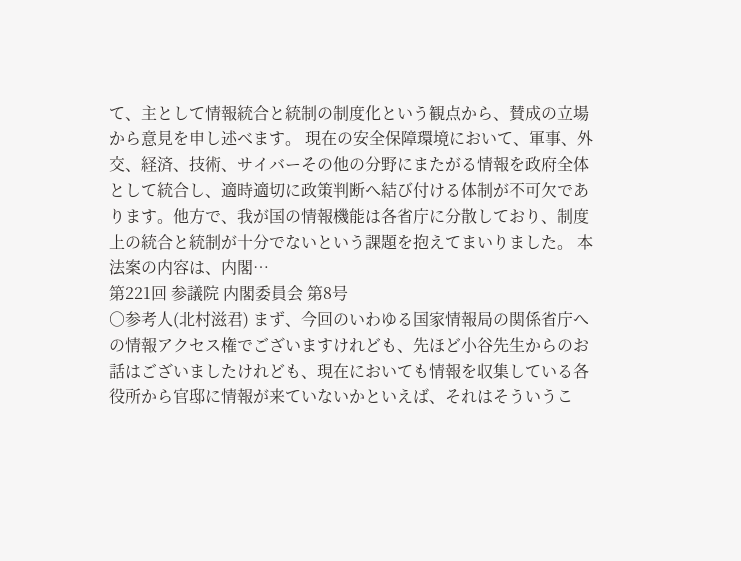て、主として情報統合と統制の制度化という観点から、賛成の立場から意見を申し述べます。 現在の安全保障環境において、軍事、外交、経済、技術、サイバーその他の分野にまたがる情報を政府全体として統合し、適時適切に政策判断へ結び付ける体制が不可欠であります。他方で、我が国の情報機能は各省庁に分散しており、制度上の統合と統制が十分でないという課題を抱えてまいりました。 本法案の内容は、内閣…
第221回 参議院 内閣委員会 第8号
○参考人(北村滋君) まず、今回のいわゆる国家情報局の関係省庁への情報アクセス権でございますけれども、先ほど小谷先生からのお話はございましたけれども、現在においても情報を収集している各役所から官邸に情報が来ていないかといえば、それはそういうこ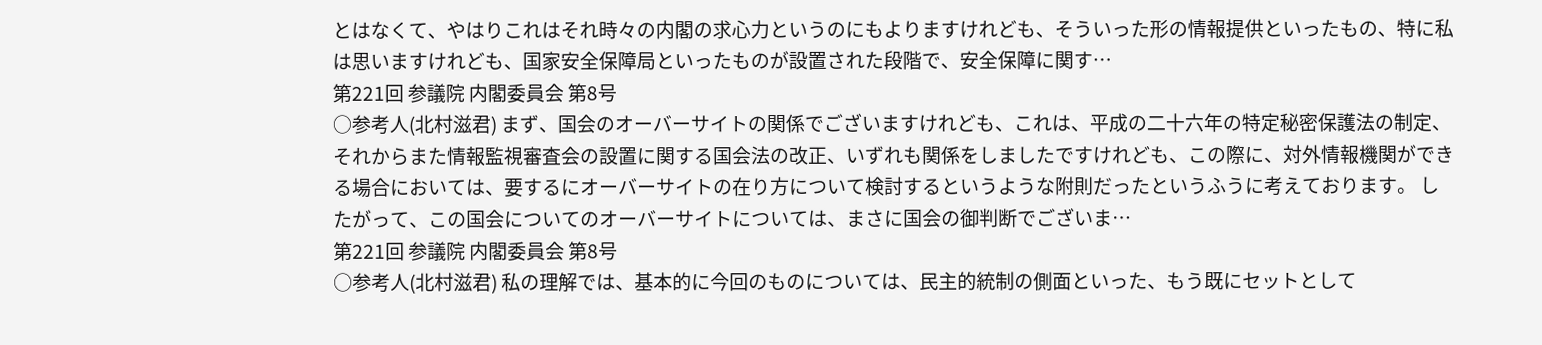とはなくて、やはりこれはそれ時々の内閣の求心力というのにもよりますけれども、そういった形の情報提供といったもの、特に私は思いますけれども、国家安全保障局といったものが設置された段階で、安全保障に関す…
第221回 参議院 内閣委員会 第8号
○参考人(北村滋君) まず、国会のオーバーサイトの関係でございますけれども、これは、平成の二十六年の特定秘密保護法の制定、それからまた情報監視審査会の設置に関する国会法の改正、いずれも関係をしましたですけれども、この際に、対外情報機関ができる場合においては、要するにオーバーサイトの在り方について検討するというような附則だったというふうに考えております。 したがって、この国会についてのオーバーサイトについては、まさに国会の御判断でございま…
第221回 参議院 内閣委員会 第8号
○参考人(北村滋君) 私の理解では、基本的に今回のものについては、民主的統制の側面といった、もう既にセットとして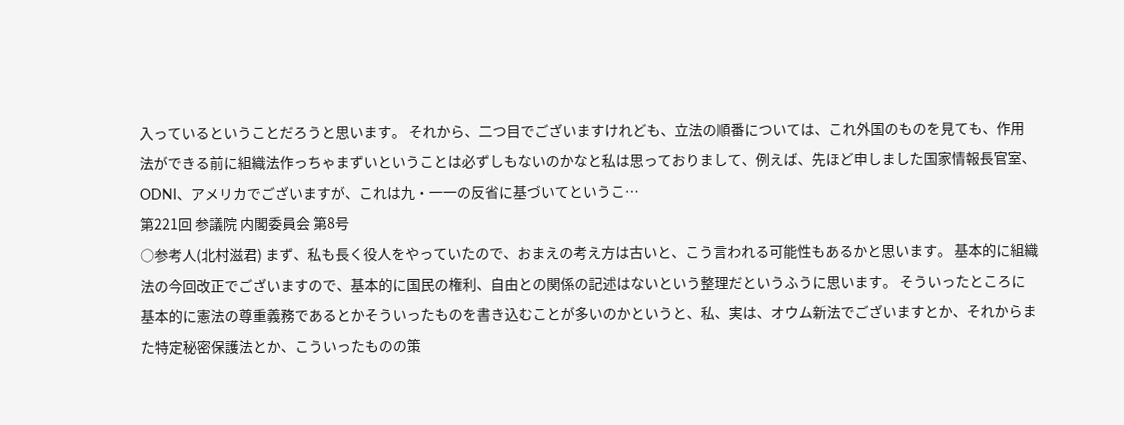入っているということだろうと思います。 それから、二つ目でございますけれども、立法の順番については、これ外国のものを見ても、作用法ができる前に組織法作っちゃまずいということは必ずしもないのかなと私は思っておりまして、例えば、先ほど申しました国家情報長官室、ODNI、アメリカでございますが、これは九・一一の反省に基づいてというこ…
第221回 参議院 内閣委員会 第8号
○参考人(北村滋君) まず、私も長く役人をやっていたので、おまえの考え方は古いと、こう言われる可能性もあるかと思います。 基本的に組織法の今回改正でございますので、基本的に国民の権利、自由との関係の記述はないという整理だというふうに思います。 そういったところに基本的に憲法の尊重義務であるとかそういったものを書き込むことが多いのかというと、私、実は、オウム新法でございますとか、それからまた特定秘密保護法とか、こういったものの策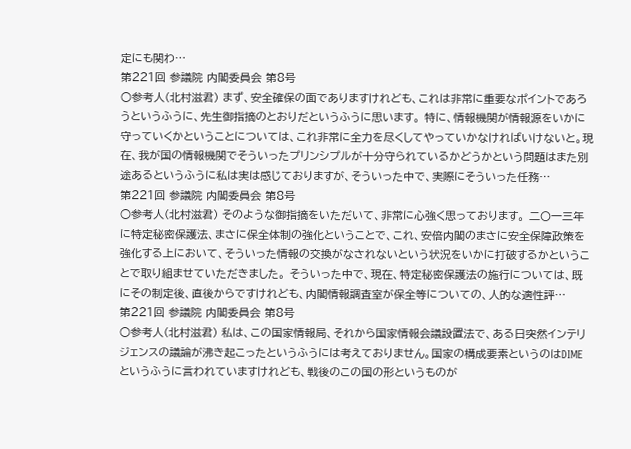定にも関わ…
第221回 参議院 内閣委員会 第8号
○参考人(北村滋君) まず、安全確保の面でありますけれども、これは非常に重要なポイントであろうというふうに、先生御指摘のとおりだというふうに思います。 特に、情報機関が情報源をいかに守っていくかということについては、これ非常に全力を尽くしてやっていかなければいけないと。現在、我が国の情報機関でそういったプリンシプルが十分守られているかどうかという問題はまた別途あるというふうに私は実は感じておりますが、そういった中で、実際にそういった任務…
第221回 参議院 内閣委員会 第8号
○参考人(北村滋君) そのような御指摘をいただいて、非常に心強く思っております。 二〇一三年に特定秘密保護法、まさに保全体制の強化ということで、これ、安倍内閣のまさに安全保障政策を強化する上において、そういった情報の交換がなされないという状況をいかに打破するかということで取り組ませていただきました。 そういった中で、現在、特定秘密保護法の施行については、既にその制定後、直後からですけれども、内閣情報調査室が保全等についての、人的な適性評…
第221回 参議院 内閣委員会 第8号
○参考人(北村滋君) 私は、この国家情報局、それから国家情報会議設置法で、ある日突然インテリジェンスの議論が沸き起こったというふうには考えておりません。国家の構成要素というのはDIMEというふうに言われていますけれども、戦後のこの国の形というものが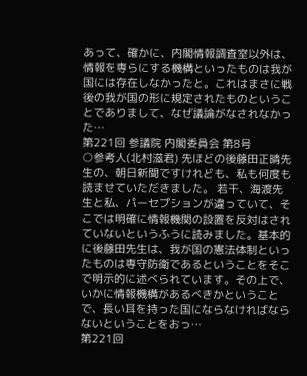あって、確かに、内閣情報調査室以外は、情報を専らにする機構といったものは我が国には存在しなかったと。これはまさに戦後の我が国の形に規定されたものということでありまして、なぜ議論がなされなかった…
第221回 参議院 内閣委員会 第8号
○参考人(北村滋君) 先ほどの後藤田正晴先生の、朝日新聞ですけれども、私も何度も読ませていただきました。 若干、海渡先生と私、パーセプションが違っていて、そこでは明確に情報機関の設置を反対はされていないというふうに読みました。基本的に後藤田先生は、我が国の憲法体制といったものは専守防衛であるということをそこで明示的に述べられています。その上で、いかに情報機構があるべきかということで、長い耳を持った国にならなければならないということをおっ…
第221回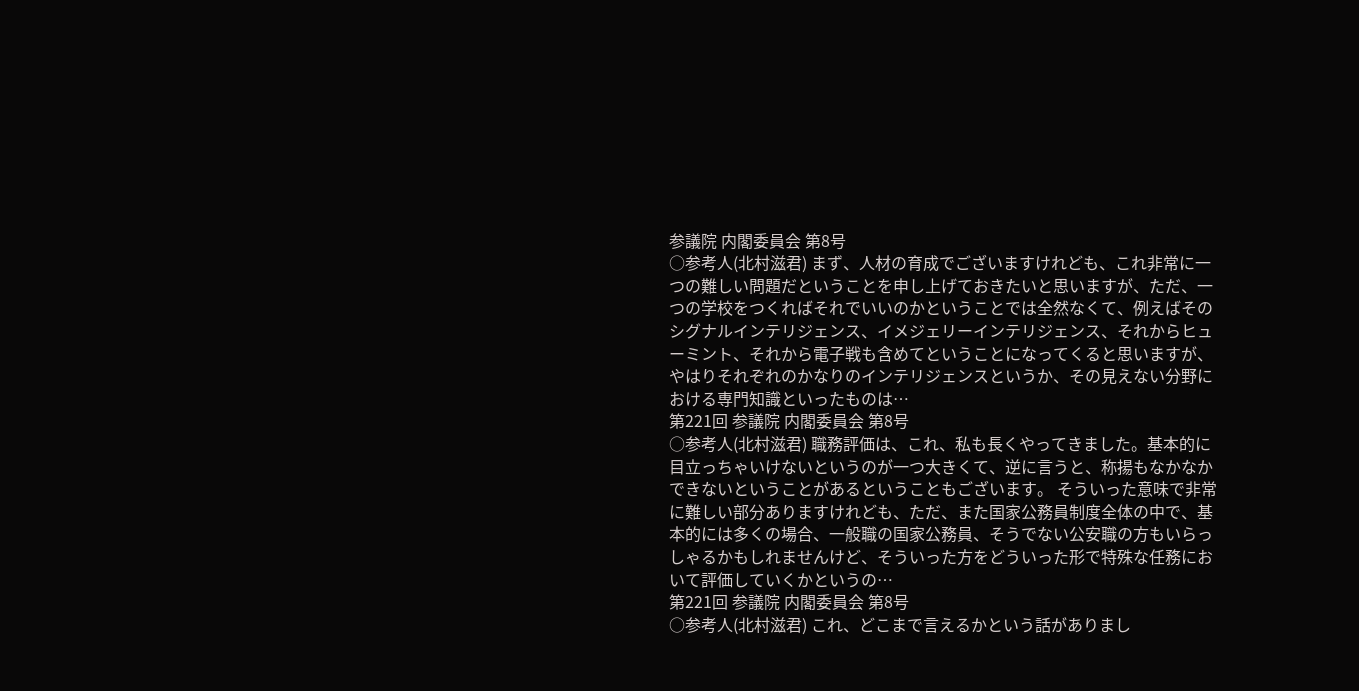参議院 内閣委員会 第8号
○参考人(北村滋君) まず、人材の育成でございますけれども、これ非常に一つの難しい問題だということを申し上げておきたいと思いますが、ただ、一つの学校をつくればそれでいいのかということでは全然なくて、例えばそのシグナルインテリジェンス、イメジェリーインテリジェンス、それからヒューミント、それから電子戦も含めてということになってくると思いますが、やはりそれぞれのかなりのインテリジェンスというか、その見えない分野における専門知識といったものは…
第221回 参議院 内閣委員会 第8号
○参考人(北村滋君) 職務評価は、これ、私も長くやってきました。基本的に目立っちゃいけないというのが一つ大きくて、逆に言うと、称揚もなかなかできないということがあるということもございます。 そういった意味で非常に難しい部分ありますけれども、ただ、また国家公務員制度全体の中で、基本的には多くの場合、一般職の国家公務員、そうでない公安職の方もいらっしゃるかもしれませんけど、そういった方をどういった形で特殊な任務において評価していくかというの…
第221回 参議院 内閣委員会 第8号
○参考人(北村滋君) これ、どこまで言えるかという話がありまし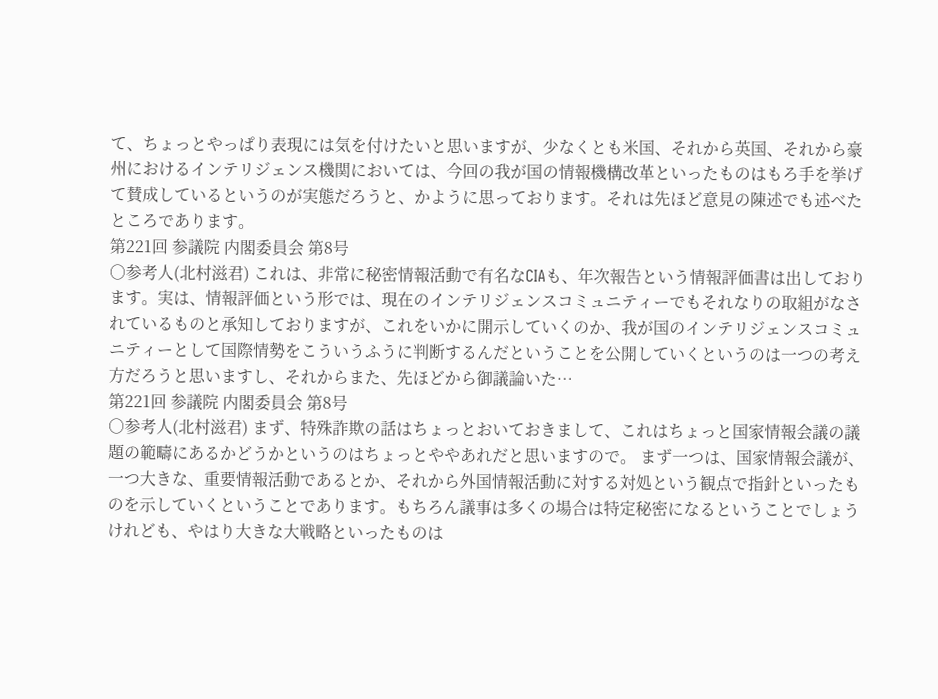て、ちょっとやっぱり表現には気を付けたいと思いますが、少なくとも米国、それから英国、それから豪州におけるインテリジェンス機関においては、今回の我が国の情報機構改革といったものはもろ手を挙げて賛成しているというのが実態だろうと、かように思っております。それは先ほど意見の陳述でも述べたところであります。
第221回 参議院 内閣委員会 第8号
○参考人(北村滋君) これは、非常に秘密情報活動で有名なCIAも、年次報告という情報評価書は出しております。実は、情報評価という形では、現在のインテリジェンスコミュニティーでもそれなりの取組がなされているものと承知しておりますが、これをいかに開示していくのか、我が国のインテリジェンスコミュニティーとして国際情勢をこういうふうに判断するんだということを公開していくというのは一つの考え方だろうと思いますし、それからまた、先ほどから御議論いた…
第221回 参議院 内閣委員会 第8号
○参考人(北村滋君) まず、特殊詐欺の話はちょっとおいておきまして、これはちょっと国家情報会議の議題の範疇にあるかどうかというのはちょっとややあれだと思いますので。 まず一つは、国家情報会議が、一つ大きな、重要情報活動であるとか、それから外国情報活動に対する対処という観点で指針といったものを示していくということであります。もちろん議事は多くの場合は特定秘密になるということでしょうけれども、やはり大きな大戦略といったものは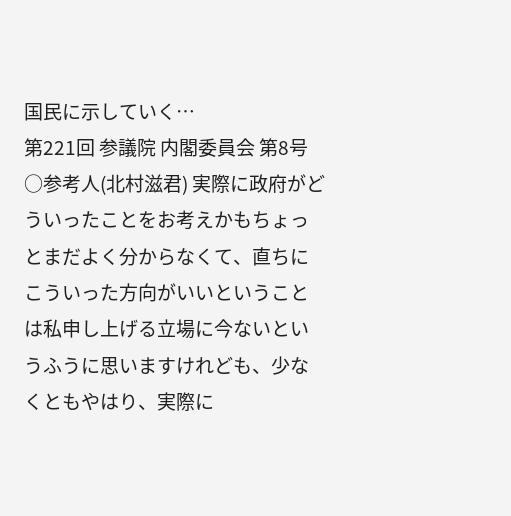国民に示していく…
第221回 参議院 内閣委員会 第8号
○参考人(北村滋君) 実際に政府がどういったことをお考えかもちょっとまだよく分からなくて、直ちにこういった方向がいいということは私申し上げる立場に今ないというふうに思いますけれども、少なくともやはり、実際に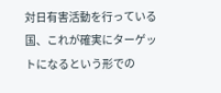対日有害活動を行っている国、これが確実にターゲットになるという形での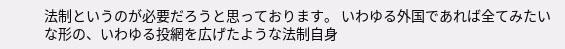法制というのが必要だろうと思っております。 いわゆる外国であれば全てみたいな形の、いわゆる投網を広げたような法制自身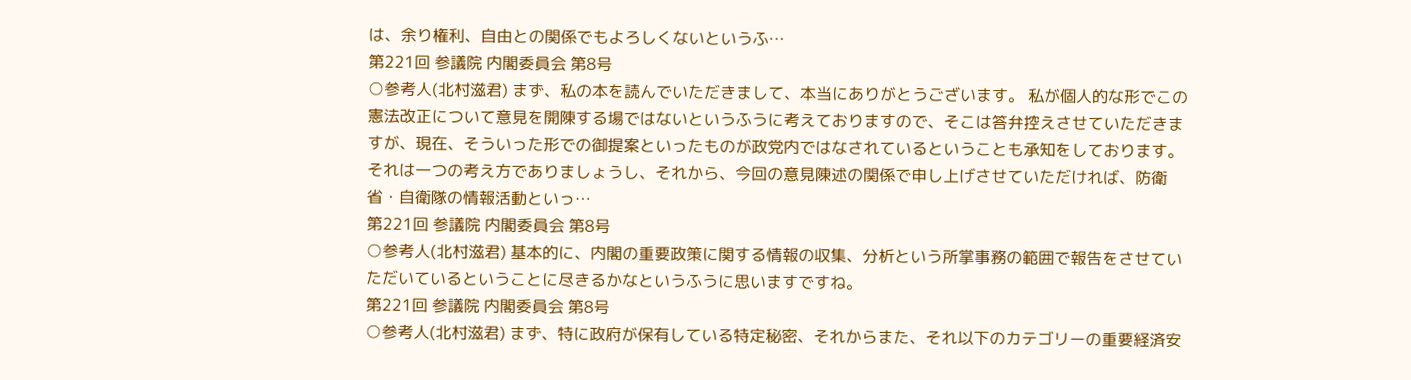は、余り権利、自由との関係でもよろしくないというふ…
第221回 参議院 内閣委員会 第8号
○参考人(北村滋君) まず、私の本を読んでいただきまして、本当にありがとうございます。 私が個人的な形でこの憲法改正について意見を開陳する場ではないというふうに考えておりますので、そこは答弁控えさせていただきますが、現在、そういった形での御提案といったものが政党内ではなされているということも承知をしております。 それは一つの考え方でありましょうし、それから、今回の意見陳述の関係で申し上げさせていただければ、防衛省・自衛隊の情報活動といっ…
第221回 参議院 内閣委員会 第8号
○参考人(北村滋君) 基本的に、内閣の重要政策に関する情報の収集、分析という所掌事務の範囲で報告をさせていただいているということに尽きるかなというふうに思いますですね。
第221回 参議院 内閣委員会 第8号
○参考人(北村滋君) まず、特に政府が保有している特定秘密、それからまた、それ以下のカテゴリーの重要経済安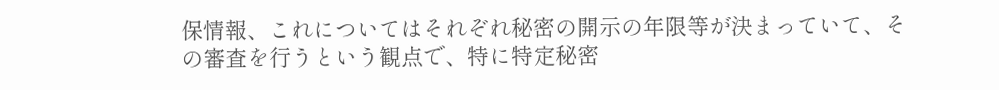保情報、これについてはそれぞれ秘密の開示の年限等が決まっていて、その審査を行うという観点で、特に特定秘密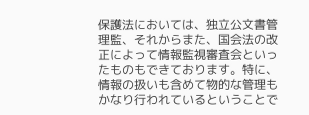保護法においては、独立公文書管理監、それからまた、国会法の改正によって情報監視審査会といったものもできております。特に、情報の扱いも含めて物的な管理もかなり行われているということで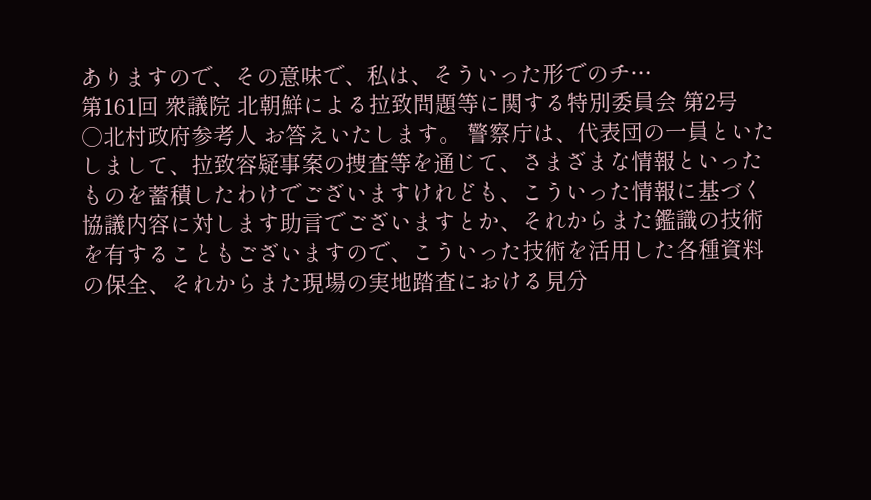ありますので、その意味で、私は、そういった形でのチ…
第161回 衆議院 北朝鮮による拉致問題等に関する特別委員会 第2号
○北村政府参考人 お答えいたします。 警察庁は、代表団の一員といたしまして、拉致容疑事案の捜査等を通じて、さまざまな情報といったものを蓄積したわけでございますけれども、こういった情報に基づく協議内容に対します助言でございますとか、それからまた鑑識の技術を有することもございますので、こういった技術を活用した各種資料の保全、それからまた現場の実地踏査における見分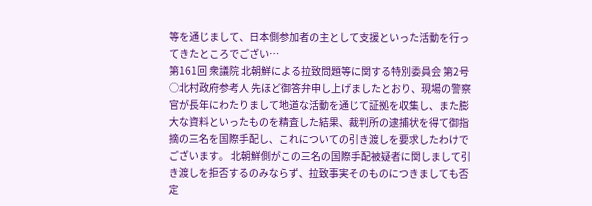等を通じまして、日本側参加者の主として支援といった活動を行ってきたところでござい…
第161回 衆議院 北朝鮮による拉致問題等に関する特別委員会 第2号
○北村政府参考人 先ほど御答弁申し上げましたとおり、現場の警察官が長年にわたりまして地道な活動を通じて証拠を収集し、また膨大な資料といったものを精査した結果、裁判所の逮捕状を得て御指摘の三名を国際手配し、これについての引き渡しを要求したわけでございます。 北朝鮮側がこの三名の国際手配被疑者に関しまして引き渡しを拒否するのみならず、拉致事実そのものにつきましても否定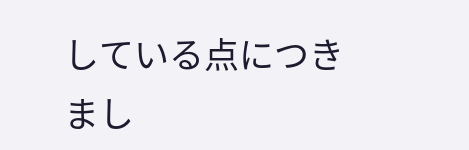している点につきまし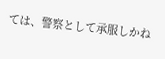ては、警察として承服しかね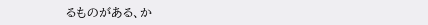るものがある、か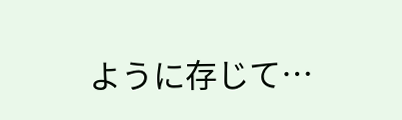ように存じて…